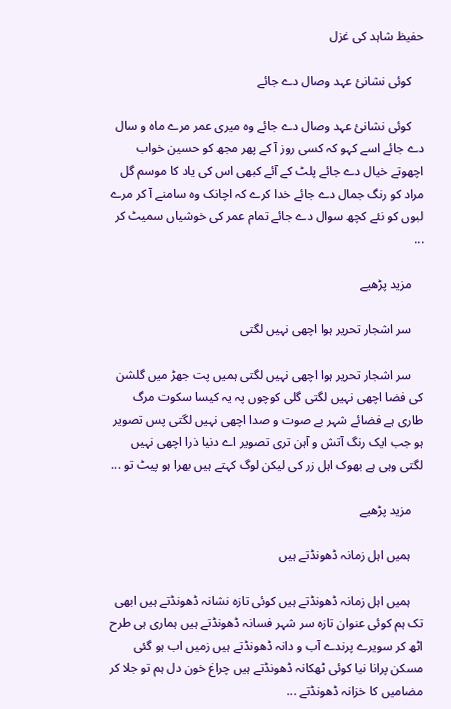حفیظ شاہد کی غزل

    کوئی نشانیٔ عہد وصال دے جائے

    کوئی نشانیٔ عہد وصال دے جائے وہ میری عمر مرے ماہ و سال دے جائے اسے کہو کہ کسی روز آ کے پھر مجھ کو حسین خواب اچھوتے خیال دے جائے پلٹ کے آئے کبھی اس کی یاد کا موسم گل مراد کو رنگ جمال دے جائے خدا کرے کہ اچانک وہ سامنے آ کر مرے لبوں کو نئے کچھ سوال دے جائے تمام عمر کی خوشیاں سمیٹ کر ...

    مزید پڑھیے

    سر اشجار تحریر ہوا اچھی نہیں لگتی

    سر اشجار تحریر ہوا اچھی نہیں لگتی ہمیں پت جھڑ میں گلشن کی فضا اچھی نہیں لگتی گلی کوچوں پہ یہ کیسا سکوت مرگ طاری ہے فضائے شہر بے صوت و صدا اچھی نہیں لگتی پس تصویر ہو جب ایک رنگ آتش و آہن تری تصویر اے دنیا ذرا اچھی نہیں لگتی وہی ہے بھوک اہل زر کی لیکن لوگ کہتے ہیں بھرا ہو پیٹ تو ...

    مزید پڑھیے

    ہمیں اہل زمانہ ڈھونڈتے ہیں

    ہمیں اہل زمانہ ڈھونڈتے ہیں کوئی تازہ نشانہ ڈھونڈتے ہیں ابھی تک ہم کوئی عنوان تازہ سر شہر فسانہ ڈھونڈتے ہیں ہماری ہی طرح اٹھ کر سویرے پرندے آب و دانہ ڈھونڈتے ہیں زمیں اب ہو گئی مسکن پرانا نیا کوئی ٹھکانہ ڈھونڈتے ہیں چراغ خون دل ہم تو جلا کر مضامیں کا خزانہ ڈھونڈتے ...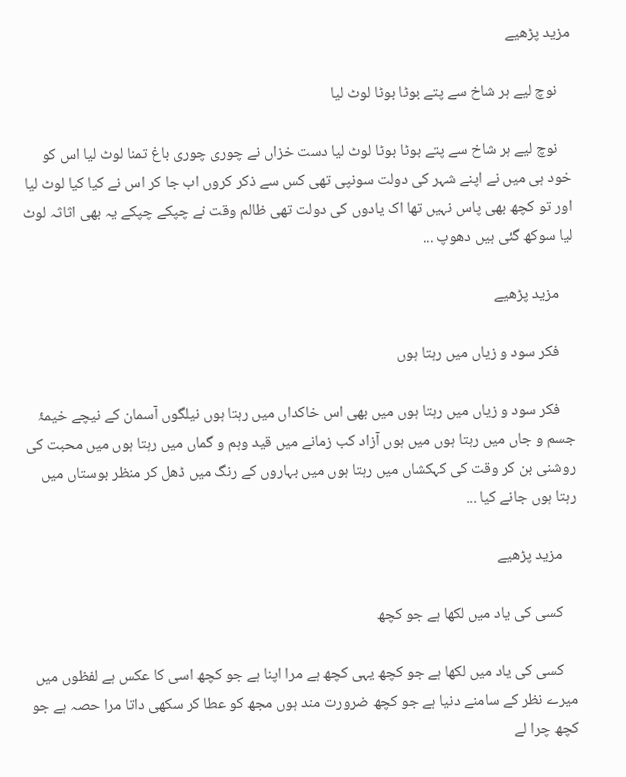مزید پڑھیے

    نوچ لیے ہر شاخ سے پتے بوٹا بوٹا لوٹ لیا

    نوچ لیے ہر شاخ سے پتے بوٹا بوٹا لوٹ لیا دست خزاں نے چوری چوری باغ تمنا لوٹ لیا اس کو خود ہی میں نے اپنے شہر کی دولت سونپی تھی کس سے ذکر کروں اب جا کر اس نے کیا کیا لوٹ لیا اور تو کچھ بھی پاس نہیں تھا اک یادوں کی دولت تھی ظالم وقت نے چپکے چپکے یہ بھی اثاثہ لوٹ لیا سوکھ گئی ہیں دھوپ ...

    مزید پڑھیے

    فکر سود و زیاں میں رہتا ہوں

    فکر سود و زیاں میں رہتا ہوں میں بھی اس خاکداں میں رہتا ہوں نیلگوں آسمان کے نیچے خیمۂ جسم و جاں میں رہتا ہوں میں ہوں آزاد کب زمانے میں قید وہم و گماں میں رہتا ہوں میں محبت کی روشنی بن کر وقت کی کہکشاں میں رہتا ہوں میں بہاروں کے رنگ میں ڈھل کر منظر بوستاں میں رہتا ہوں جانے کیا ...

    مزید پڑھیے

    کسی کی یاد میں لکھا ہے جو کچھ

    کسی کی یاد میں لکھا ہے جو کچھ یہی کچھ ہے مرا اپنا ہے جو کچھ اسی کا عکس ہے لفظوں میں میرے نظر کے سامنے دنیا ہے جو کچھ ضرورت مند ہوں مجھ کو عطا کر سکھی داتا مرا حصہ ہے جو کچھ چرا لے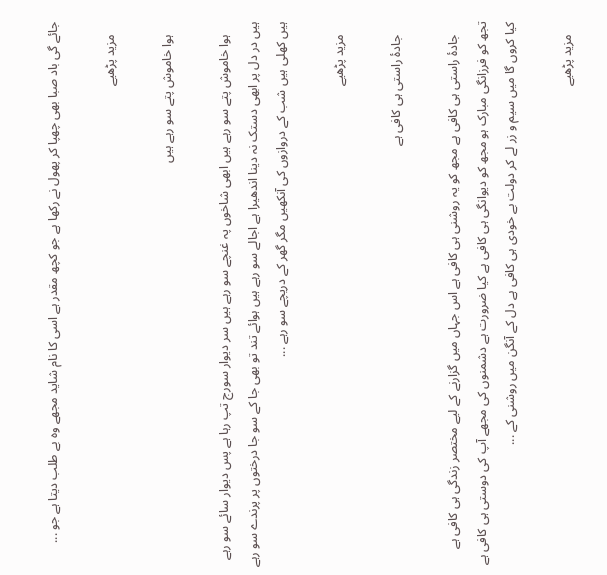جائے گی باد صبا بھی چھپا کر پھول نے رکھا ہے جو کچھ مقدر ہے اسی کا نام شاید مجھے وہ بے طلب دیتا ہے جو ...

    مزید پڑھیے

    ہوا خاموش پتے سو رہے ہیں

    ہوا خاموش پتے سو رہے ہیں ابھی شاخوں پہ غنچے سو رہے ہیں سر دیوار سورج تپ رہا ہے پس دیوار سائے سو رہے ہیں در دل پر ابھی دستک نہ دینا اندھیرا ہے اجالے سو رہے ہیں ہوائے تند تو بھی جا کے سو جا درختوں پر پرندے سو رہے ہیں کھلی ہیں شب کے دروازوں کی آنکھیں مگر گھر کے دریچے سو رہے ...

    مزید پڑھیے

    جادۂ راستی ہی کافی ہے

    جادۂ راستی ہی کافی ہے مجھ کو یہ روشنی ہی کافی ہے اس جہاں میں گزارنے کے لیے مختصر زندگی ہی کافی ہے تجھ کو فرزانگی مبارک ہو مجھ کو دیوانگی ہی کافی ہے کیا ضرورت ہے دشمنوں کی مجھے آپ کی دوستی ہی کافی ہے کیا کروں گا میں سیم و زر لے کر دولت بے خودی ہی کافی ہے دل کے آنگن میں روشنی کے ...

    مزید پڑھیے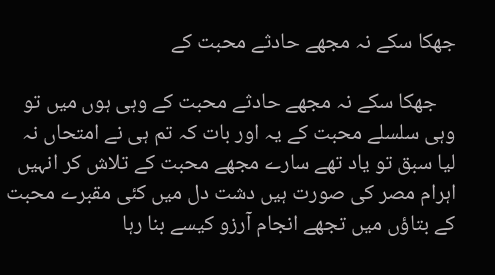جھکا سکے نہ مجھے حادثے محبت کے

    جھکا سکے نہ مجھے حادثے محبت کے وہی ہوں میں تو وہی سلسلے محبت کے یہ اور بات کہ تم ہی نے امتحاں نہ لیا سبق تو یاد تھے سارے مجھے محبت کے تلاش کر انہیں اہرام مصر کی صورت ہیں دشت دل میں کئی مقبرے محبت کے بتاؤں میں تجھے انجام آرزو کیسے بنا رہا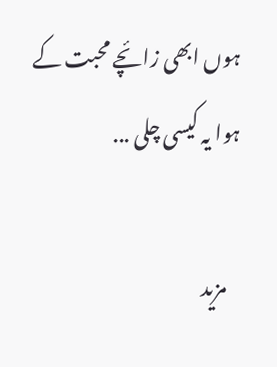ہوں ابھی زائچے محبت کے ہوا یہ کیسی چلی ...

    مزید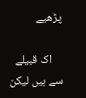پڑھیے

    اک قبیلے سے ہیں لیکن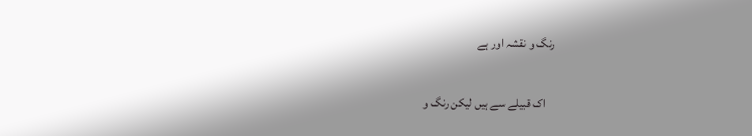رنگ و نقشہ اور ہے

    اک قبیلے سے ہیں لیکن رنگ و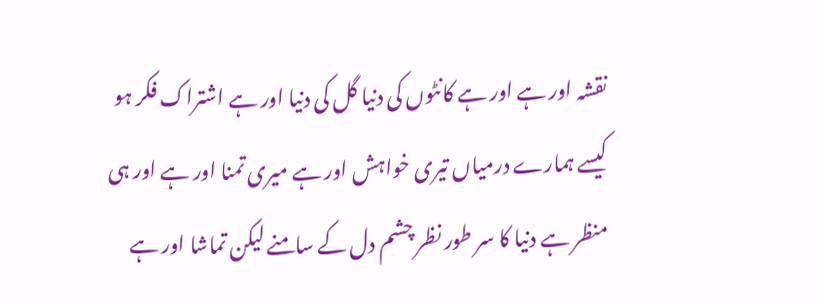نقشہ اور ہے اور ہے کانٹوں کی دنیا گل کی دنیا اور ہے اشتراک فکر ہو کیسے ہمارے درمیاں تیری خواہش اور ہے میری تمنا اور ہے اور ہی منظر ہے دنیا کا سر طور نظر چشم دل کے سامنے لیکن تماشا اور ہے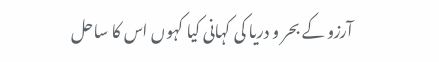آرزو کے بحر و دریا کی کہانی کیا کہوں اس کا ساحل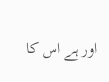اور ہے اس کا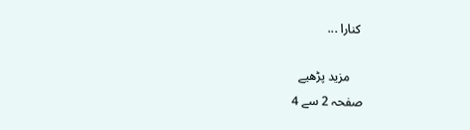کنارا ...

    مزید پڑھیے
صفحہ 2 سے 4